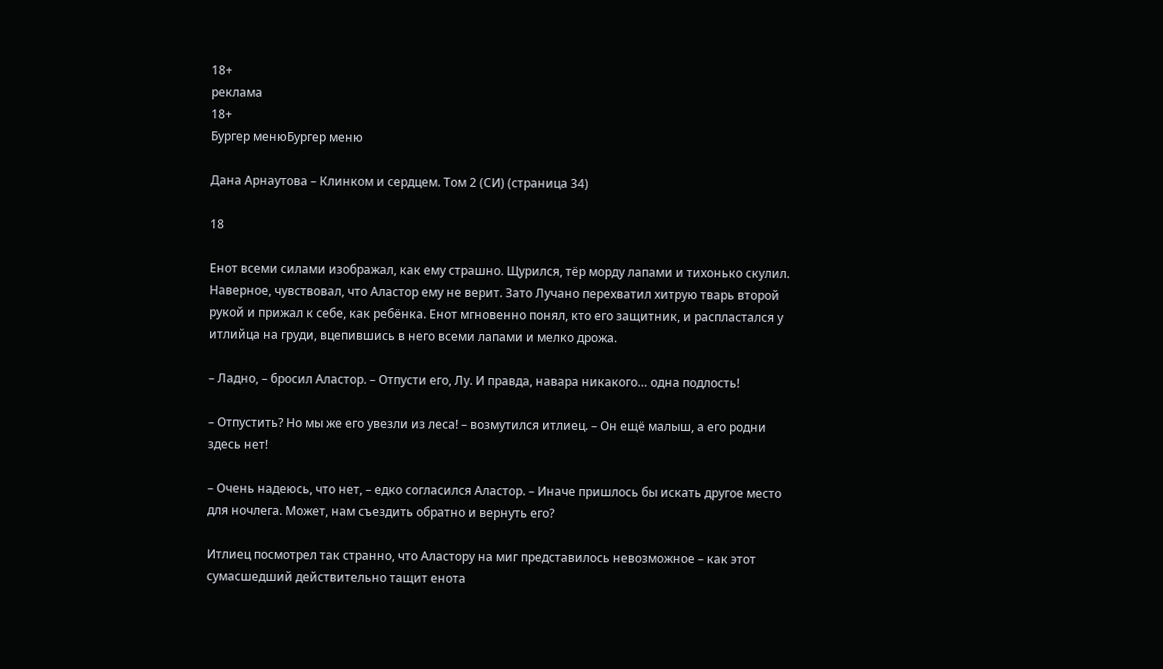18+
реклама
18+
Бургер менюБургер меню

Дана Арнаутова – Клинком и сердцем. Том 2 (СИ) (страница 34)

18

Енот всеми силами изображал, как ему страшно. Щурился, тёр морду лапами и тихонько скулил. Наверное, чувствовал, что Аластор ему не верит. Зато Лучано перехватил хитрую тварь второй рукой и прижал к себе, как ребёнка. Енот мгновенно понял, кто его защитник, и распластался у итлийца на груди, вцепившись в него всеми лапами и мелко дрожа.

– Ладно, – бросил Аластор. – Отпусти его, Лу. И правда, навара никакого… одна подлость!

– Отпустить? Но мы же его увезли из леса! – возмутился итлиец. – Он ещё малыш, а его родни здесь нет!

– Очень надеюсь, что нет, – едко согласился Аластор. – Иначе пришлось бы искать другое место для ночлега. Может, нам съездить обратно и вернуть его?

Итлиец посмотрел так странно, что Аластору на миг представилось невозможное – как этот сумасшедший действительно тащит енота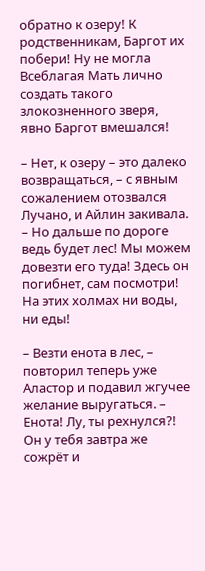обратно к озеру! К родственникам, Баргот их побери! Ну не могла Всеблагая Мать лично создать такого злокозненного зверя, явно Баргот вмешался!

– Нет, к озеру – это далеко возвращаться, – с явным сожалением отозвался Лучано, и Айлин закивала. – Но дальше по дороге ведь будет лес! Мы можем довезти его туда! Здесь он погибнет, сам посмотри! На этих холмах ни воды, ни еды!

– Везти енота в лес, – повторил теперь уже Аластор и подавил жгучее желание выругаться. – Енота! Лу, ты рехнулся?! Он у тебя завтра же сожрёт и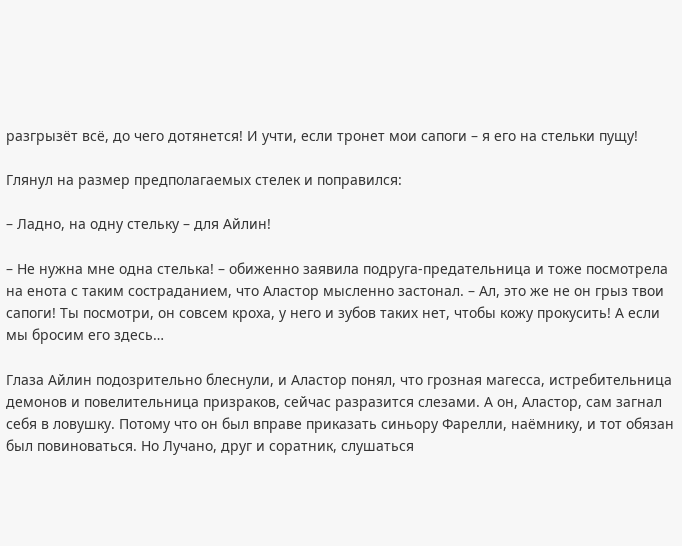разгрызёт всё, до чего дотянется! И учти, если тронет мои сапоги – я его на стельки пущу!

Глянул на размер предполагаемых стелек и поправился:

– Ладно, на одну стельку – для Айлин!

– Не нужна мне одна стелька! – обиженно заявила подруга-предательница и тоже посмотрела на енота с таким состраданием, что Аластор мысленно застонал. – Ал, это же не он грыз твои сапоги! Ты посмотри, он совсем кроха, у него и зубов таких нет, чтобы кожу прокусить! А если мы бросим его здесь…

Глаза Айлин подозрительно блеснули, и Аластор понял, что грозная магесса, истребительница демонов и повелительница призраков, сейчас разразится слезами. А он, Аластор, сам загнал себя в ловушку. Потому что он был вправе приказать синьору Фарелли, наёмнику, и тот обязан был повиноваться. Но Лучано, друг и соратник, слушаться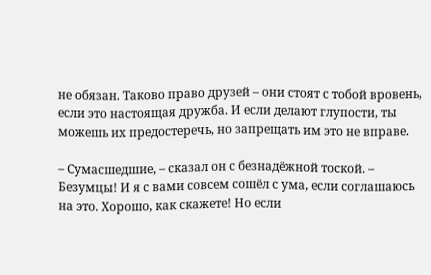не обязан. Таково право друзей – они стоят с тобой вровень, если это настоящая дружба. И если делают глупости, ты можешь их предостеречь, но запрещать им это не вправе.

– Сумасшедшие, – сказал он с безнадёжной тоской. – Безумцы! И я с вами совсем сошёл с ума, если соглашаюсь на это. Хорошо, как скажете! Но если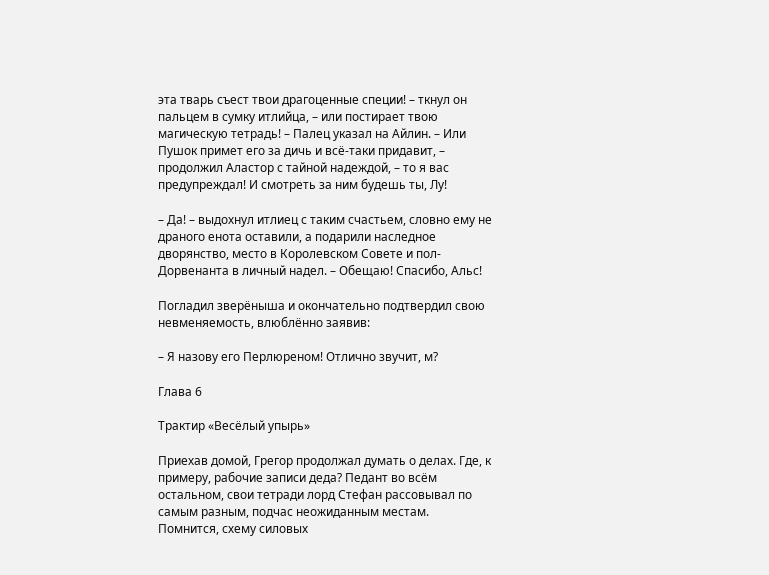эта тварь съест твои драгоценные специи! – ткнул он пальцем в сумку итлийца, – или постирает твою магическую тетрадь! – Палец указал на Айлин. – Или Пушок примет его за дичь и всё-таки придавит, – продолжил Аластор с тайной надеждой, – то я вас предупреждал! И смотреть за ним будешь ты, Лу!

– Да! – выдохнул итлиец с таким счастьем, словно ему не драного енота оставили, а подарили наследное дворянство, место в Королевском Совете и пол-Дорвенанта в личный надел. – Обещаю! Спасибо, Альс!

Погладил зверёныша и окончательно подтвердил свою невменяемость, влюблённо заявив:

– Я назову его Перлюреном! Отлично звучит, м?

Глава 6

Трактир «Весёлый упырь»

Приехав домой, Грегор продолжал думать о делах. Где, к примеру, рабочие записи деда? Педант во всём остальном, свои тетради лорд Стефан рассовывал по самым разным, подчас неожиданным местам. Помнится, схему силовых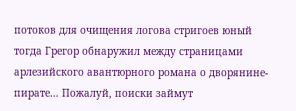потоков для очищения логова стригоев юный тогда Грегор обнаружил между страницами арлезийского авантюрного романа о дворянине-пирате… Пожалуй, поиски займут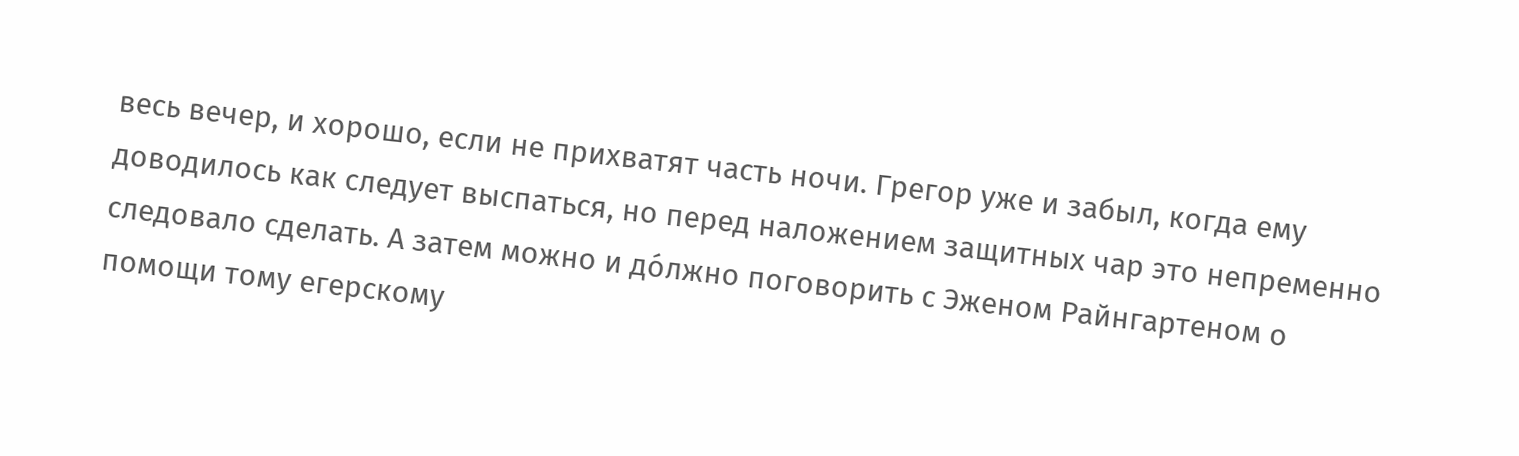весь вечер, и хорошо, если не прихватят часть ночи. Грегор уже и забыл, когда ему доводилось как следует выспаться, но перед наложением защитных чар это непременно следовало сделать. А затем можно и до́лжно поговорить с Эженом Райнгартеном о помощи тому егерскому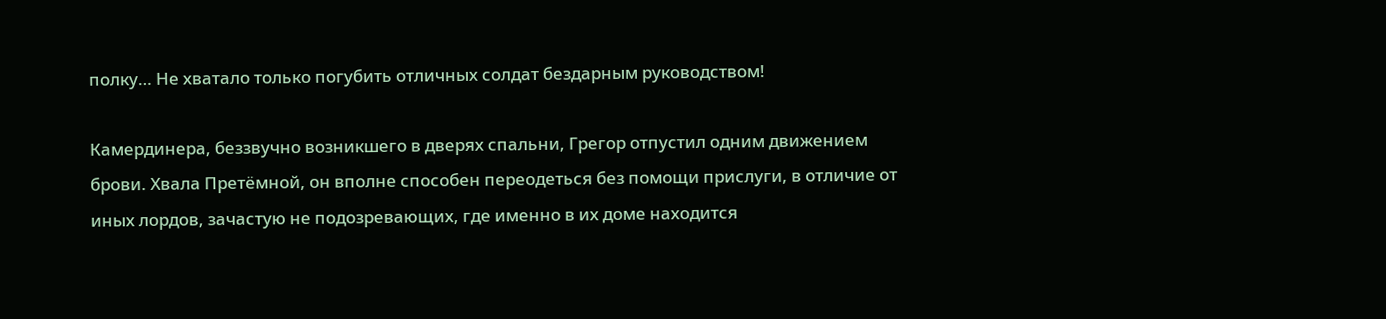полку… Не хватало только погубить отличных солдат бездарным руководством!

Камердинера, беззвучно возникшего в дверях спальни, Грегор отпустил одним движением брови. Хвала Претёмной, он вполне способен переодеться без помощи прислуги, в отличие от иных лордов, зачастую не подозревающих, где именно в их доме находится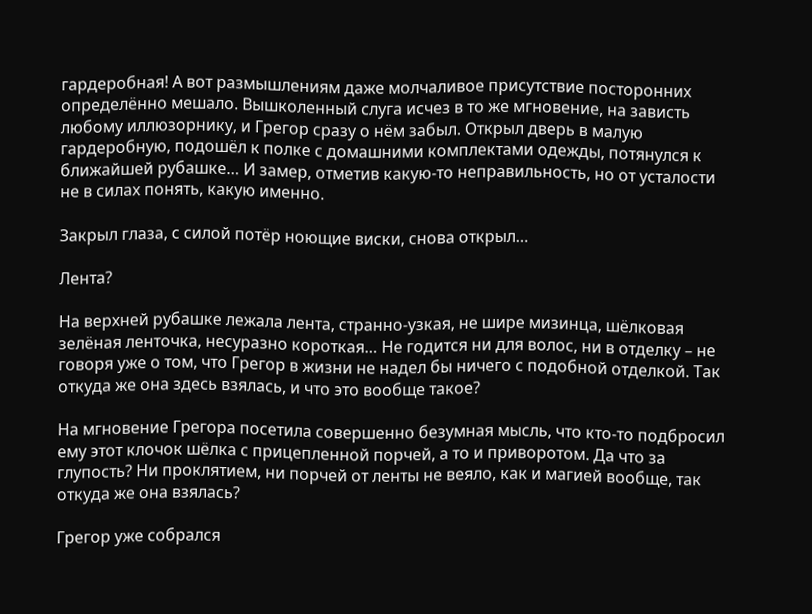гардеробная! А вот размышлениям даже молчаливое присутствие посторонних определённо мешало. Вышколенный слуга исчез в то же мгновение, на зависть любому иллюзорнику, и Грегор сразу о нём забыл. Открыл дверь в малую гардеробную, подошёл к полке с домашними комплектами одежды, потянулся к ближайшей рубашке… И замер, отметив какую-то неправильность, но от усталости не в силах понять, какую именно.

Закрыл глаза, с силой потёр ноющие виски, снова открыл…

Лента?

На верхней рубашке лежала лента, странно-узкая, не шире мизинца, шёлковая зелёная ленточка, несуразно короткая… Не годится ни для волос, ни в отделку – не говоря уже о том, что Грегор в жизни не надел бы ничего с подобной отделкой. Так откуда же она здесь взялась, и что это вообще такое?

На мгновение Грегора посетила совершенно безумная мысль, что кто-то подбросил ему этот клочок шёлка с прицепленной порчей, а то и приворотом. Да что за глупость? Ни проклятием, ни порчей от ленты не веяло, как и магией вообще, так откуда же она взялась?

Грегор уже собрался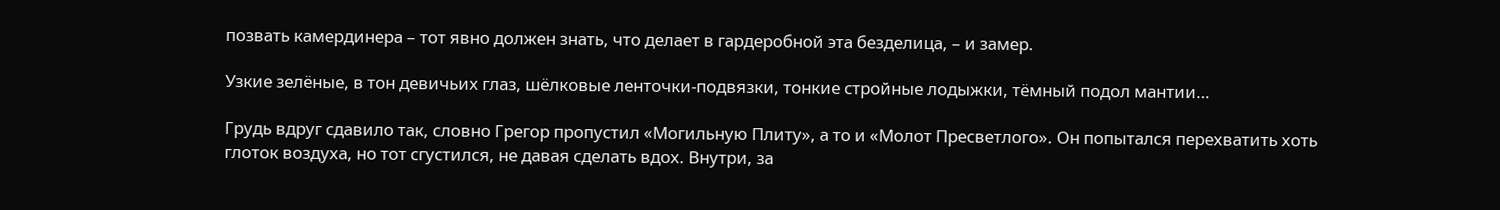позвать камердинера – тот явно должен знать, что делает в гардеробной эта безделица, – и замер.

Узкие зелёные, в тон девичьих глаз, шёлковые ленточки-подвязки, тонкие стройные лодыжки, тёмный подол мантии…

Грудь вдруг сдавило так, словно Грегор пропустил «Могильную Плиту», а то и «Молот Пресветлого». Он попытался перехватить хоть глоток воздуха, но тот сгустился, не давая сделать вдох. Внутри, за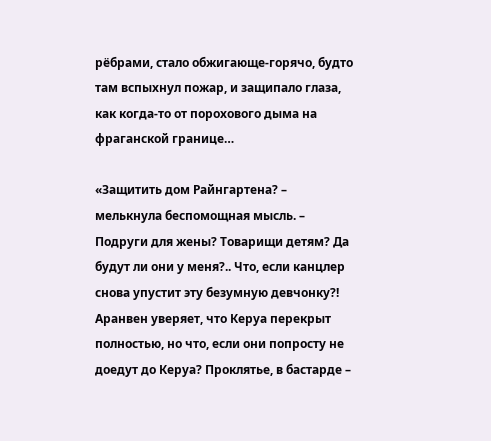рёбрами, стало обжигающе-горячо, будто там вспыхнул пожар, и защипало глаза, как когда-то от порохового дыма на фраганской границе…

«Защитить дом Райнгартена? – мелькнула беспомощная мысль. – Подруги для жены? Товарищи детям? Да будут ли они у меня?.. Что, если канцлер снова упустит эту безумную девчонку?! Аранвен уверяет, что Керуа перекрыт полностью, но что, если они попросту не доедут до Керуа? Проклятье, в бастарде –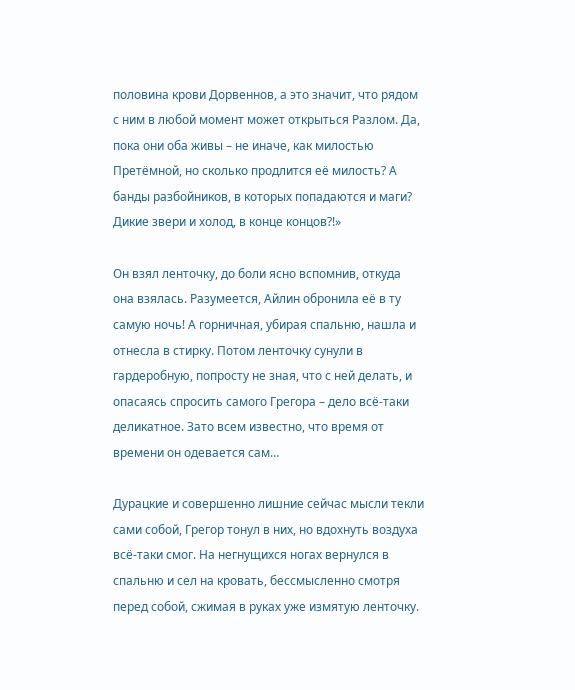половина крови Дорвеннов, а это значит, что рядом с ним в любой момент может открыться Разлом. Да, пока они оба живы – не иначе, как милостью Претёмной, но сколько продлится её милость? А банды разбойников, в которых попадаются и маги? Дикие звери и холод, в конце концов?!»

Он взял ленточку, до боли ясно вспомнив, откуда она взялась. Разумеется, Айлин обронила её в ту самую ночь! А горничная, убирая спальню, нашла и отнесла в стирку. Потом ленточку сунули в гардеробную, попросту не зная, что с ней делать, и опасаясь спросить самого Грегора – дело всё-таки деликатное. Зато всем известно, что время от времени он одевается сам…

Дурацкие и совершенно лишние сейчас мысли текли сами собой, Грегор тонул в них, но вдохнуть воздуха всё-таки смог. На негнущихся ногах вернулся в спальню и сел на кровать, бессмысленно смотря перед собой, сжимая в руках уже измятую ленточку.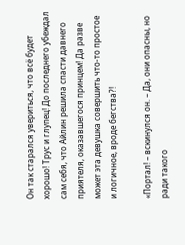Он так старался увериться, что всё будет хорошо! Трус и глупец! До последнего убеждал сам себя, что Айлин решила спасти давнего приятеля, оказавшегося принцем! Да разве может эта девушка совершить что-то простое и логичное, вроде бегства?!

«Портал! – вскинулся он. – Да, они опасны, но ради такого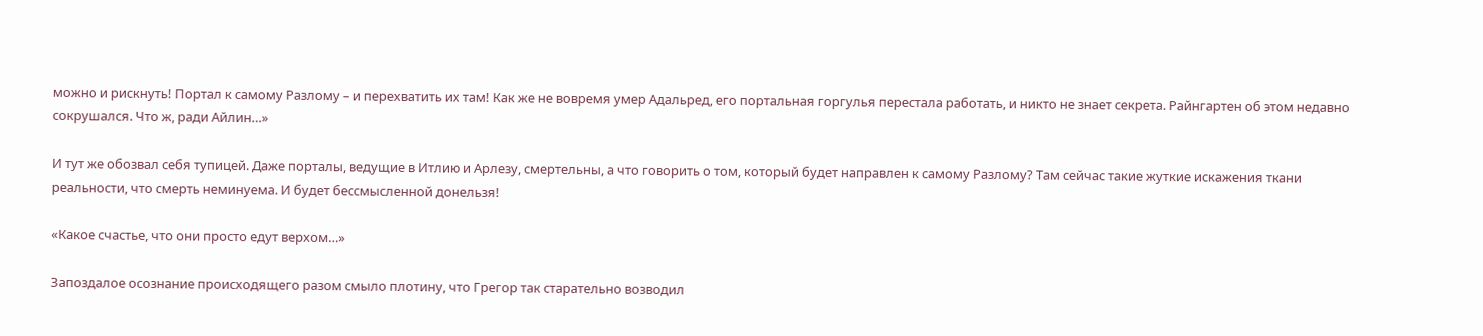можно и рискнуть! Портал к самому Разлому – и перехватить их там! Как же не вовремя умер Адальред, его портальная горгулья перестала работать, и никто не знает секрета. Райнгартен об этом недавно сокрушался. Что ж, ради Айлин…»

И тут же обозвал себя тупицей. Даже порталы, ведущие в Итлию и Арлезу, смертельны, а что говорить о том, который будет направлен к самому Разлому? Там сейчас такие жуткие искажения ткани реальности, что смерть неминуема. И будет бессмысленной донельзя!

«Какое счастье, что они просто едут верхом…»

Запоздалое осознание происходящего разом смыло плотину, что Грегор так старательно возводил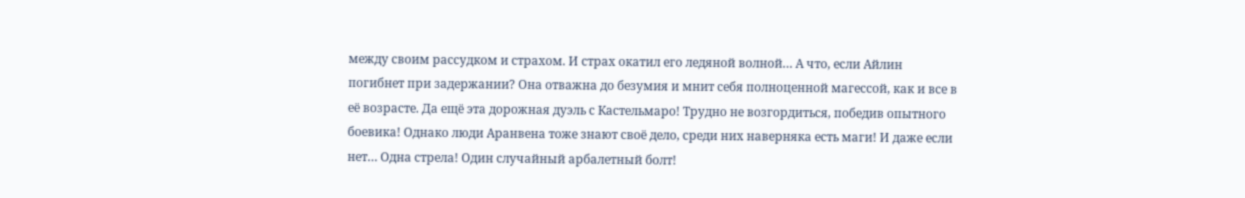между своим рассудком и страхом. И страх окатил его ледяной волной… А что, если Айлин погибнет при задержании? Она отважна до безумия и мнит себя полноценной магессой, как и все в её возрасте. Да ещё эта дорожная дуэль с Кастельмаро! Трудно не возгордиться, победив опытного боевика! Однако люди Аранвена тоже знают своё дело, среди них наверняка есть маги! И даже если нет… Одна стрела! Один случайный арбалетный болт!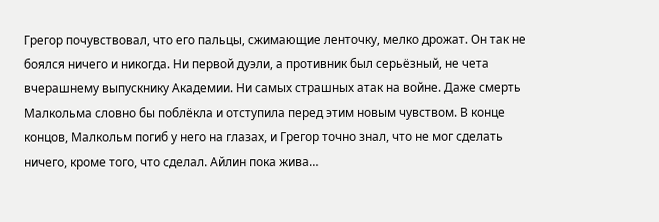Грегор почувствовал, что его пальцы, сжимающие ленточку, мелко дрожат. Он так не боялся ничего и никогда. Ни первой дуэли, а противник был серьёзный, не чета вчерашнему выпускнику Академии. Ни самых страшных атак на войне. Даже смерть Малкольма словно бы поблёкла и отступила перед этим новым чувством. В конце концов, Малкольм погиб у него на глазах, и Грегор точно знал, что не мог сделать ничего, кроме того, что сделал. Айлин пока жива…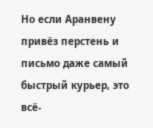Но если Аранвену привёз перстень и письмо даже самый быстрый курьер, это всё-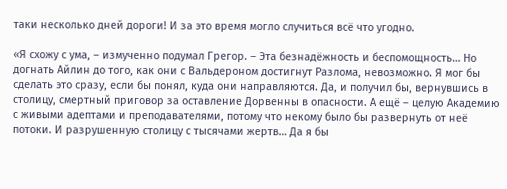таки несколько дней дороги! И за это время могло случиться всё что угодно.

«Я схожу с ума, – измученно подумал Грегор. – Эта безнадёжность и беспомощность… Но догнать Айлин до того, как они с Вальдероном достигнут Разлома, невозможно. Я мог бы сделать это сразу, если бы понял, куда они направляются. Да, и получил бы, вернувшись в столицу, смертный приговор за оставление Дорвенны в опасности. А ещё – целую Академию с живыми адептами и преподавателями, потому что некому было бы развернуть от неё потоки. И разрушенную столицу с тысячами жертв… Да я бы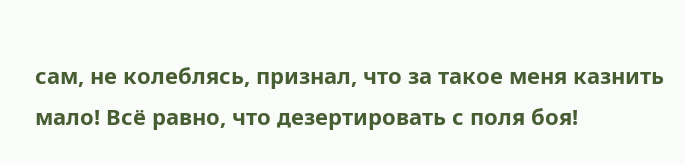сам, не колеблясь, признал, что за такое меня казнить мало! Всё равно, что дезертировать с поля боя!